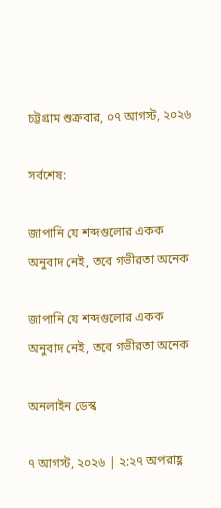চট্টগ্রাম শুক্রবার, ০৭ আগস্ট, ২০২৬

সর্বশেষ:

জাপানি যে শব্দগুলোর একক অনুবাদ নেই, তবে গভীরতা অনেক

জাপানি যে শব্দগুলোর একক অনুবাদ নেই, তবে গভীরতা অনেক

অনলাইন ডেস্ক

৭ আগস্ট, ২০২৬ | ২:২৭ অপরাহ্ণ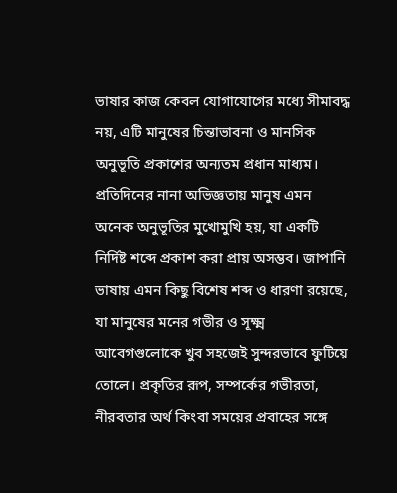ভাষার কাজ কেবল যোগাযোগের মধ্যে সীমাবদ্ধ নয়, এটি মানুষের চিন্তাভাবনা ও মানসিক অনুভূতি প্রকাশের অন্যতম প্রধান মাধ্যম। প্রতিদিনের নানা অভিজ্ঞতায় মানুষ এমন অনেক অনুভূতির মুখোমুখি হয়, যা একটি নির্দিষ্ট শব্দে প্রকাশ করা প্রায় অসম্ভব। জাপানি ভাষায় এমন কিছু বিশেষ শব্দ ও ধারণা রয়েছে, যা মানুষের মনের গভীর ও সূক্ষ্ম আবেগগুলোকে খুব সহজেই সুন্দরভাবে ফুটিয়ে তোলে। প্রকৃতির রূপ, সম্পর্কের গভীরতা, নীরবতার অর্থ কিংবা সময়ের প্রবাহের সঙ্গে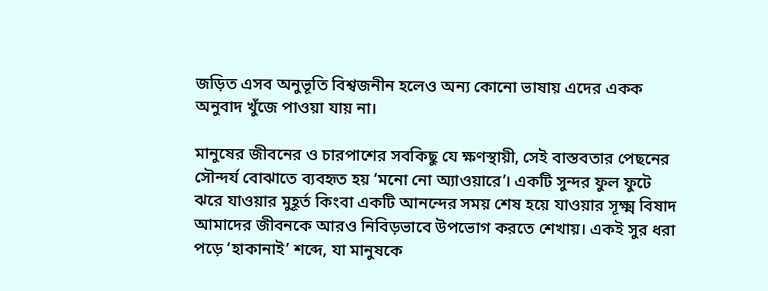জড়িত এসব অনুভূতি বিশ্বজনীন হলেও অন্য কোনো ভাষায় এদের একক অনুবাদ খুঁজে পাওয়া যায় না।

মানুষের জীবনের ও চারপাশের সবকিছু যে ক্ষণস্থায়ী, সেই বাস্তবতার পেছনের সৌন্দর্য বোঝাতে ব্যবহৃত হয় ‘মনো নো অ্যাওয়ারে’। একটি সুন্দর ফুল ফুটে ঝরে যাওয়ার মুহূর্ত কিংবা একটি আনন্দের সময় শেষ হয়ে যাওয়ার সূক্ষ্ম বিষাদ আমাদের জীবনকে আরও নিবিড়ভাবে উপভোগ করতে শেখায়। একই সুর ধরা পড়ে ‘হাকানাই’ শব্দে, যা মানুষকে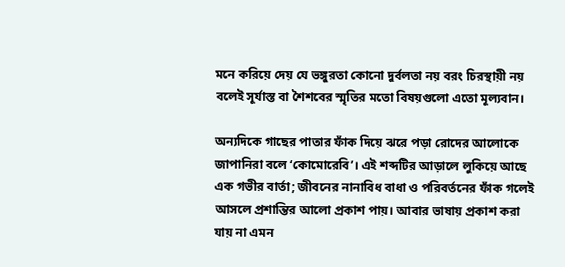মনে করিয়ে দেয় যে ভঙ্গুরতা কোনো দুর্বলতা নয় বরং চিরস্থায়ী নয় বলেই সূর্যাস্ত বা শৈশবের স্মৃতির মতো বিষয়গুলো এতো মূল্যবান।

অন্যদিকে গাছের পাতার ফাঁক দিয়ে ঝরে পড়া রোদের আলোকে জাপানিরা বলে ‘কোমোরেবি’। এই শব্দটির আড়ালে লুকিয়ে আছে এক গভীর বার্তা; জীবনের নানাবিধ বাধা ও পরিবর্তনের ফাঁক গলেই আসলে প্রশান্তির আলো প্রকাশ পায়। আবার ভাষায় প্রকাশ করা যায় না এমন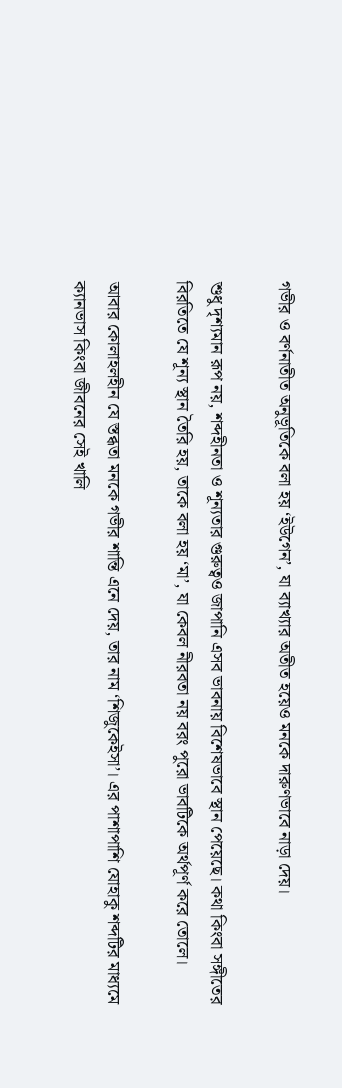গভীর ও বর্ণনাতীত অনুভূতিকে বলা হয় ‘ইউগেন’, যা ব্যাখ্যার অতীত হয়েও মনকে দারুণভাবে নাড়া দেয়।

শুধু দৃশ্যমান রূপ নয়, শব্দহীনতা ও শূন্যতার গুরুত্বও জাপানি এসব ভাবনায় বিশেষভাবে স্থান পেয়েছে। কথা কিংবা সঙ্গীতের বিরতিতে যে শূন্য স্থান তৈরি হয়, তাকে বলা হয় ‘মা’, যা কেবল নীরবতা নয় বরং পুরো ভাবটিকে অর্থপূর্ণ করে তোলে।

আবার কোলাহলহীন যে স্তব্ধতা মনকে গভীর শান্তি এনে দেয়, তার নাম ‘শিজুকেইসা’। এর পাশাপাশি যোহাকু শব্দটির মাধ্যমে ক্যানভাস কিংবা জীবনের সেই খালি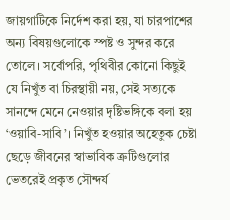জায়গাটিকে নির্দেশ করা হয়, যা চারপাশের অন্য বিষয়গুলোকে স্পষ্ট ও সুন্দর করে তোলে। সর্বোপরি, পৃথিবীর কোনো কিছুই যে নিখুঁত বা চিরস্থায়ী নয়, সেই সত্যকে সানন্দে মেনে নেওয়ার দৃষ্টিভঙ্গিকে বলা হয় ‘ওয়াবি-সাবি’। নিখুঁত হওয়ার অহেতুক চেষ্টা ছেড়ে জীবনের স্বাভাবিক ত্রুটিগুলোর ভেতরেই প্রকৃত সৌন্দর্য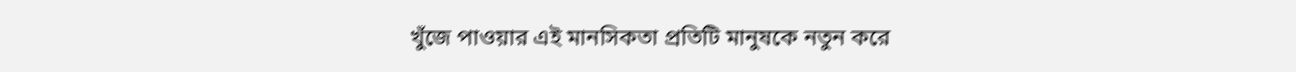খুঁজে পাওয়ার এই মানসিকতা প্রতিটি মানুষকে নতুন করে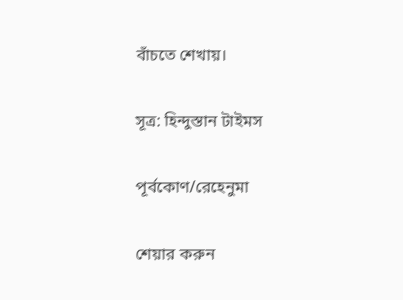বাঁচতে শেখায়।

সূত্র: হিন্দুস্তান টাইমস

পূর্বকোণ/রেহেনুমা

শেয়ার করুন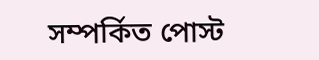সম্পর্কিত পোস্ট